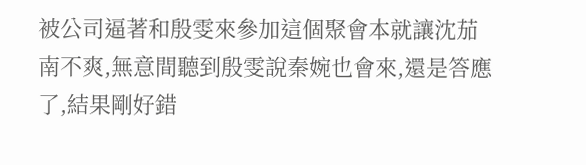被公司逼著和殷雯來參加這個聚會本就讓沈茄南不爽,無意間聽到殷雯說秦婉也會來,還是答應了,結果剛好錯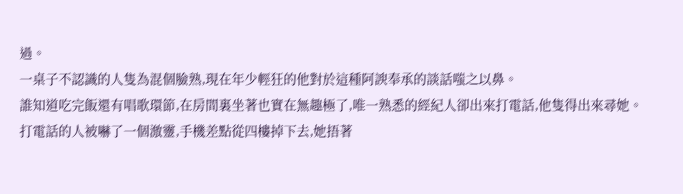過。
一桌子不認識的人隻為混個臉熟,現在年少輕狂的他對於這種阿諛奉承的談話嗤之以鼻。
誰知道吃完飯還有唱歌環節,在房間裏坐著也實在無趣極了,唯一熟悉的經紀人卻出來打電話,他隻得出來尋她。
打電話的人被嚇了一個激靈,手機差點從四樓掉下去,她捂著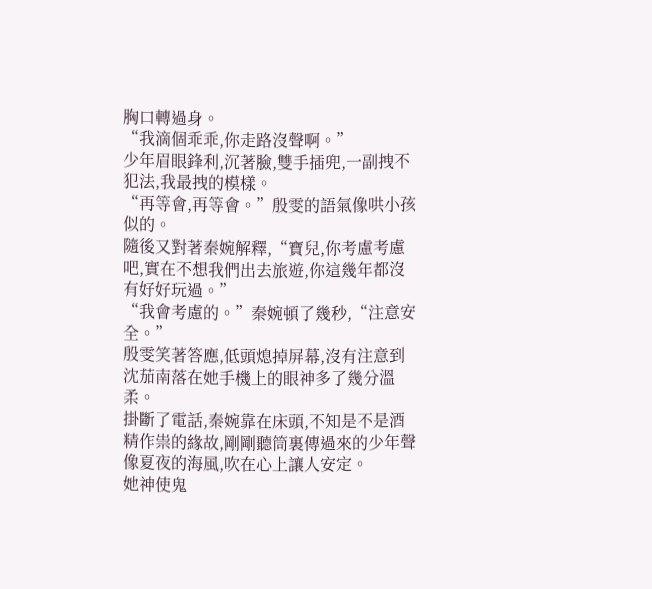胸口轉過身。
“我滴個乖乖,你走路沒聲啊。”
少年眉眼鋒利,沉著臉,雙手插兜,一副拽不犯法,我最拽的模樣。
“再等會,再等會。”殷雯的語氣像哄小孩似的。
隨後又對著秦婉解釋,“寶兒,你考慮考慮吧,實在不想我們出去旅遊,你這幾年都沒有好好玩過。”
“我會考慮的。”秦婉頓了幾秒,“注意安全。”
殷雯笑著答應,低頭熄掉屏幕,沒有注意到沈茄南落在她手機上的眼神多了幾分溫柔。
掛斷了電話,秦婉靠在床頭,不知是不是酒精作祟的緣故,剛剛聽筒裏傳過來的少年聲像夏夜的海風,吹在心上讓人安定。
她神使鬼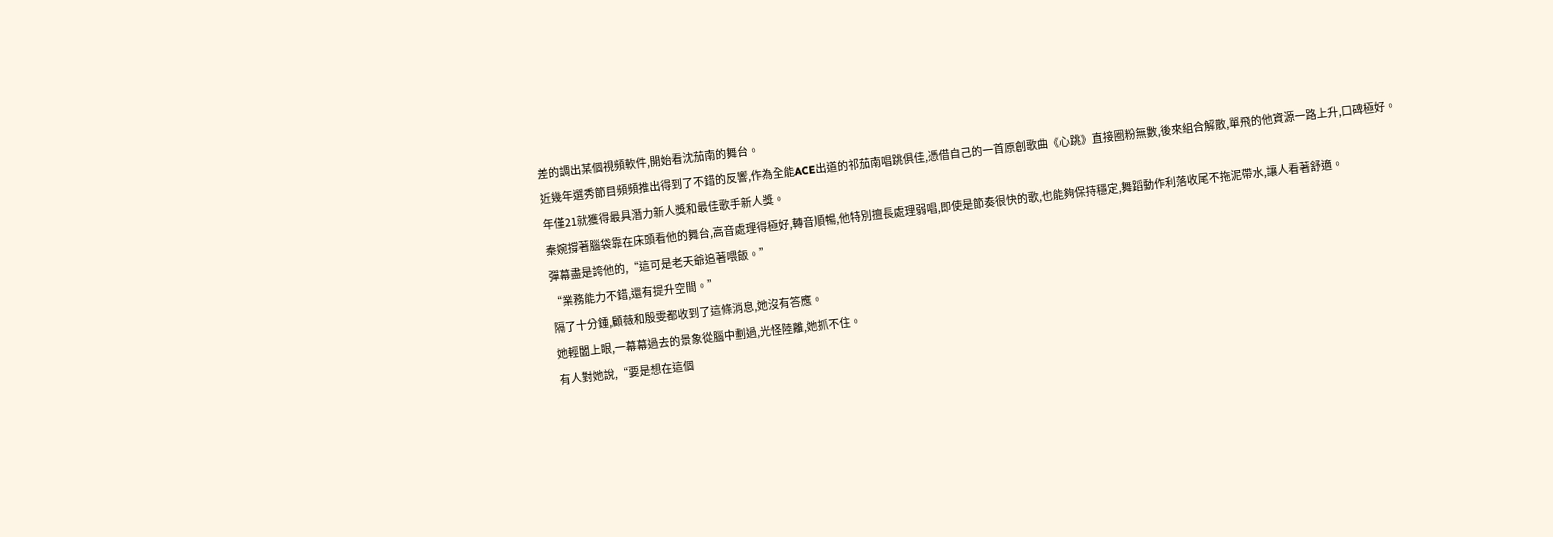差的調出某個視頻軟件,開始看沈茄南的舞台。
近幾年選秀節目頻頻推出得到了不錯的反響,作為全能ACE出道的祁茄南唱跳俱佳,憑借自己的一首原創歌曲《心跳》直接圈粉無數,後來組合解散,單飛的他資源一路上升,口碑極好。
年僅21就獲得最具潛力新人獎和最佳歌手新人獎。
秦婉撐著腦袋靠在床頭看他的舞台,高音處理得極好,轉音順暢,他特別擅長處理弱唱,即使是節奏很快的歌,也能夠保持穩定,舞蹈動作利落收尾不拖泥帶水,讓人看著舒適。
彈幕盡是誇他的,“這可是老天爺追著喂飯。”
“業務能力不錯,還有提升空間。”
隔了十分鍾,顧薇和殷雯都收到了這條消息,她沒有答應。
她輕闔上眼,一幕幕過去的景象從腦中劃過,光怪陸離,她抓不住。
有人對她說,“要是想在這個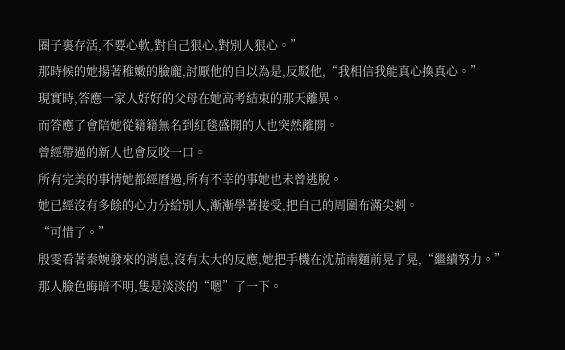圈子裏存活,不要心軟,對自己狠心,對別人狠心。”
那時候的她揚著稚嫩的臉龐,討厭他的自以為是,反駁他,“我相信我能真心換真心。”
現實時,答應一家人好好的父母在她高考結束的那天離異。
而答應了會陪她從籍籍無名到紅毯盛開的人也突然離開。
曾經帶過的新人也會反咬一口。
所有完美的事情她都經曆過,所有不幸的事她也未曾逃脫。
她已經沒有多餘的心力分給別人,漸漸學著接受,把自己的周圍布滿尖刺。
“可惜了。”
殷雯看著秦婉發來的消息,沒有太大的反應,她把手機在沈茄南麵前晃了晃,“繼續努力。”
那人臉色晦暗不明,隻是淡淡的“嗯”了一下。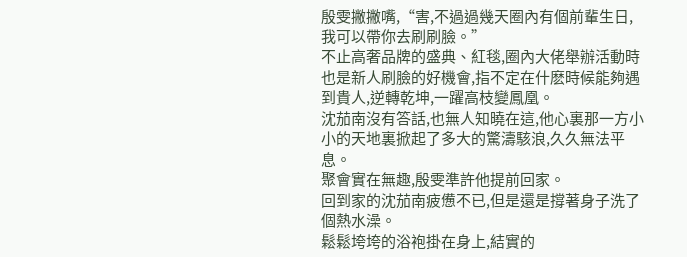殷雯撇撇嘴,“害,不過過幾天圈內有個前輩生日,我可以帶你去刷刷臉。”
不止高奢品牌的盛典、紅毯,圈內大佬舉辦活動時也是新人刷臉的好機會,指不定在什麽時候能夠遇到貴人,逆轉乾坤,一躍高枝變鳳凰。
沈茄南沒有答話,也無人知曉在這,他心裏那一方小小的天地裏掀起了多大的驚濤駭浪,久久無法平息。
聚會實在無趣,殷雯準許他提前回家。
回到家的沈茄南疲憊不已,但是還是撐著身子洗了個熱水澡。
鬆鬆垮垮的浴袍掛在身上,結實的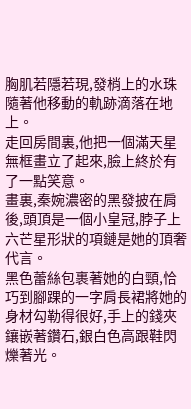胸肌若隱若現,發梢上的水珠隨著他移動的軌跡滴落在地上。
走回房間裏,他把一個滿天星無框畫立了起來,臉上終於有了一點笑意。
畫裏,秦婉濃密的黑發披在肩後,頭頂是一個小皇冠,脖子上六芒星形狀的項鏈是她的頂奢代言。
黑色蕾絲包裹著她的白頸,恰巧到腳踝的一字肩長裙將她的身材勾勒得很好,手上的錢夾鑲嵌著鑽石,銀白色高跟鞋閃爍著光。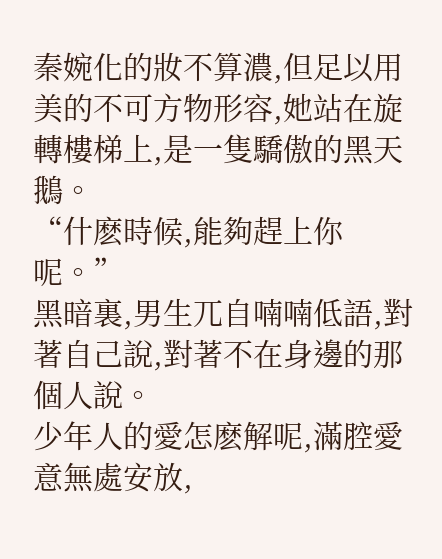秦婉化的妝不算濃,但足以用美的不可方物形容,她站在旋轉樓梯上,是一隻驕傲的黑天鵝。
“什麽時候,能夠趕上你呢。”
黑暗裏,男生兀自喃喃低語,對著自己說,對著不在身邊的那個人說。
少年人的愛怎麽解呢,滿腔愛意無處安放,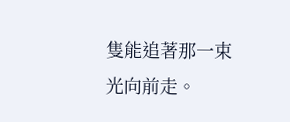隻能追著那一束光向前走。